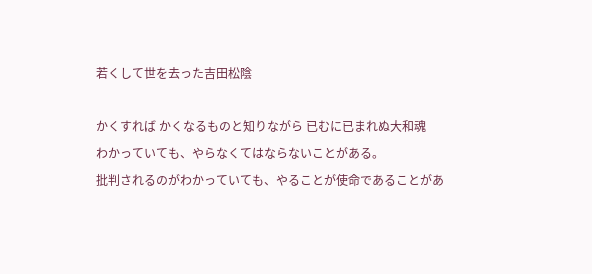若くして世を去った吉田松陰

かくすれば かくなるものと知りながら 已むに已まれぬ大和魂
わかっていても、やらなくてはならないことがある。
批判されるのがわかっていても、やることが使命であることがあ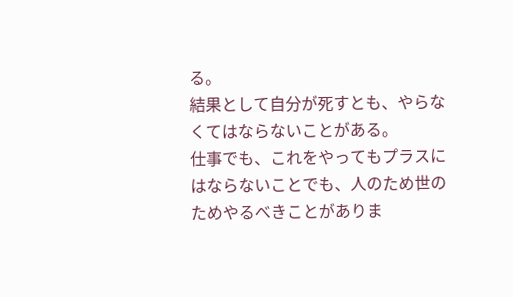る。
結果として自分が死すとも、やらなくてはならないことがある。
仕事でも、これをやってもプラスにはならないことでも、人のため世のためやるべきことがありま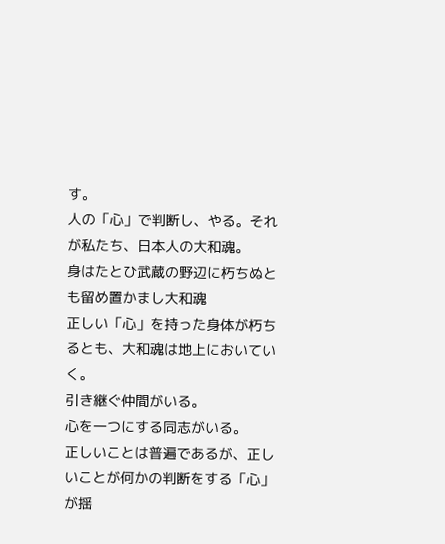す。
人の「心」で判断し、やる。それが私たち、日本人の大和魂。
身はたとひ武蔵の野辺に朽ちぬとも留め置かまし大和魂
正しい「心」を持った身体が朽ちるとも、大和魂は地上においていく。
引き継ぐ仲間がいる。
心を一つにする同志がいる。
正しいことは普遍であるが、正しいことが何かの判断をする「心」が揺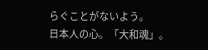らぐことがないよう。
日本人の心。「大和魂」。